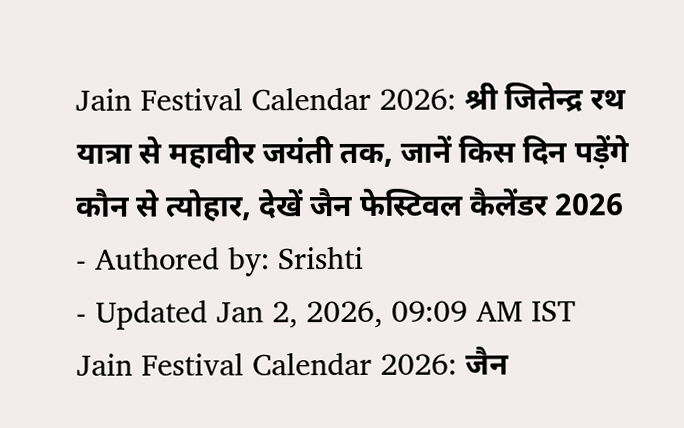Jain Festival Calendar 2026: श्री जितेन्द्र रथ यात्रा से महावीर जयंती तक, जानें किस दिन पड़ेंगे कौन से त्योहार, देखें जैन फेस्टिवल कैलेंडर 2026
- Authored by: Srishti
- Updated Jan 2, 2026, 09:09 AM IST
Jain Festival Calendar 2026: जैन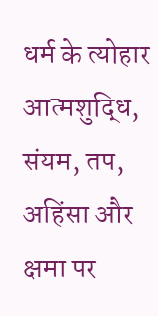धर्म के त्योहार आत्मशुद्धि, संयम, तप, अहिंसा और क्षमा पर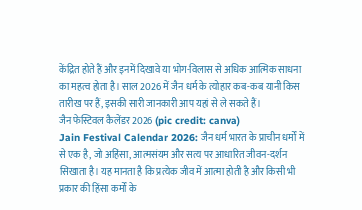केंद्रित होते हैं और इनमें दिखावे या भोग-विलास से अधिक आत्मिक साधना का महत्व होता है। साल 2026 में जैन धर्म के त्योहार कब-कब यानी किस तारीख पर हैं, इसकी सारी जानकारी आप यहां से ले सकते हैं।
जैन फेस्टिवल कैलेंडर 2026 (pic credit: canva)
Jain Festival Calendar 2026: जैन धर्म भारत के प्राचीन धर्मों में से एक है, जो अहिंसा, आत्मसंयम और सत्य पर आधारित जीवन-दर्शन सिखाता है। यह मानता है कि प्रत्येक जीव में आत्मा होती है और किसी भी प्रकार की हिंसा कर्मों के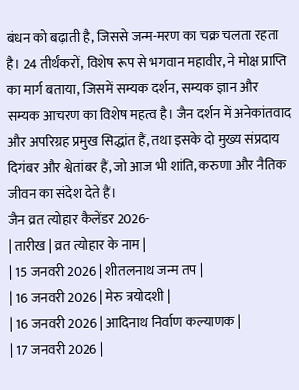बंधन को बढ़ाती है, जिससे जन्म-मरण का चक्र चलता रहता है। 24 तीर्थंकरों, विशेष रूप से भगवान महावीर, ने मोक्ष प्राप्ति का मार्ग बताया, जिसमें सम्यक दर्शन, सम्यक ज्ञान और सम्यक आचरण का विशेष महत्व है। जैन दर्शन में अनेकांतवाद और अपरिग्रह प्रमुख सिद्धांत हैं, तथा इसके दो मुख्य संप्रदाय दिगंबर और श्वेतांबर हैं, जो आज भी शांति, करुणा और नैतिक जीवन का संदेश देते हैं।
जैन व्रत त्योहार कैलेंडर 2026-
| तारीख | व्रत त्योहार के नाम |
| 15 जनवरी 2026 | शीतलनाथ जन्म तप |
| 16 जनवरी 2026 | मेरु त्रयोदशी |
| 16 जनवरी 2026 | आदिनाथ निर्वाण कल्याणक |
| 17 जनवरी 2026 |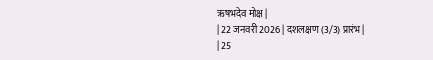ऋषभदेव मोक्ष |
| 22 जनवरी 2026 | दशलक्षण (3/3) प्रारंभ |
| 25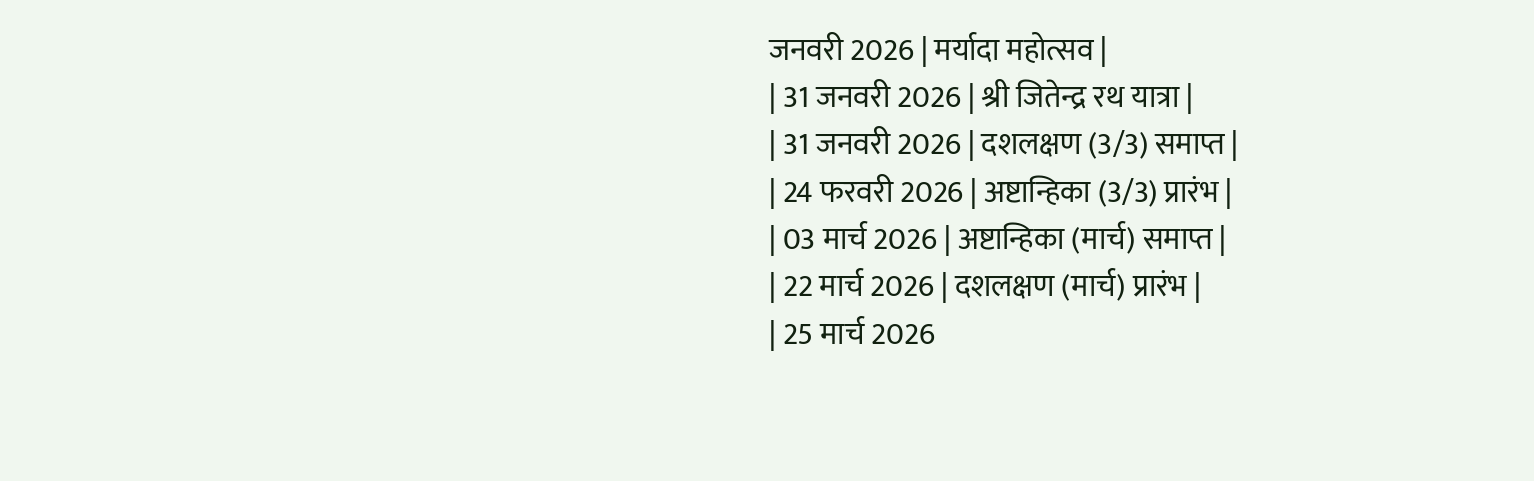जनवरी 2026 | मर्यादा महोत्सव |
| 31 जनवरी 2026 | श्री जितेन्द्र रथ यात्रा |
| 31 जनवरी 2026 | दशलक्षण (3/3) समाप्त |
| 24 फरवरी 2026 | अष्टान्हिका (3/3) प्रारंभ |
| 03 मार्च 2026 | अष्टान्हिका (मार्च) समाप्त |
| 22 मार्च 2026 | दशलक्षण (मार्च) प्रारंभ |
| 25 मार्च 2026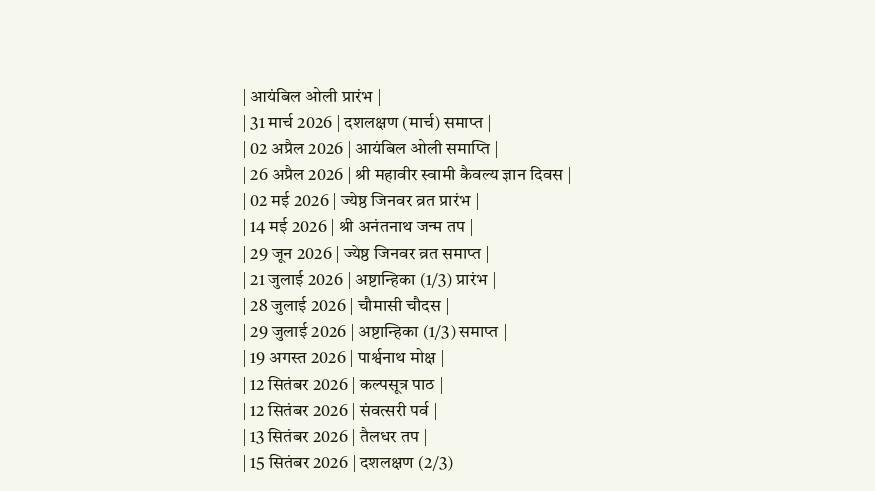| आयंबिल ओली प्रारंभ |
| 31 मार्च 2026 | दशलक्षण (मार्च) समाप्त |
| 02 अप्रैल 2026 | आयंबिल ओली समाप्ति |
| 26 अप्रैल 2026 | श्री महावीर स्वामी कैवल्य ज्ञान दिवस |
| 02 मई 2026 | ज्येष्ठ जिनवर व्रत प्रारंभ |
| 14 मई 2026 | श्री अनंतनाथ जन्म तप |
| 29 जून 2026 | ज्येष्ठ जिनवर व्रत समाप्त |
| 21 जुलाई 2026 | अष्टान्हिका (1/3) प्रारंभ |
| 28 जुलाई 2026 | चौमासी चौदस |
| 29 जुलाई 2026 | अष्टान्हिका (1/3) समाप्त |
| 19 अगस्त 2026 | पार्श्वनाथ मोक्ष |
| 12 सितंबर 2026 | कल्पसूत्र पाठ |
| 12 सितंबर 2026 | संवत्सरी पर्व |
| 13 सितंबर 2026 | तैलधर तप |
| 15 सितंबर 2026 | दशलक्षण (2/3)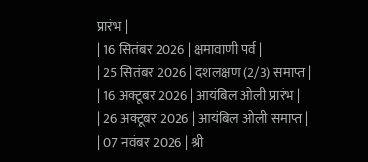प्रारंभ |
| 16 सितंबर 2026 | क्षमावाणी पर्व |
| 25 सितंबर 2026 | दशलक्षण (2/3) समाप्त |
| 16 अक्टूबर 2026 | आयंबिल ओली प्रारंभ |
| 26 अक्टूबर 2026 | आयंबिल ओली समाप्त |
| 07 नवंबर 2026 | श्री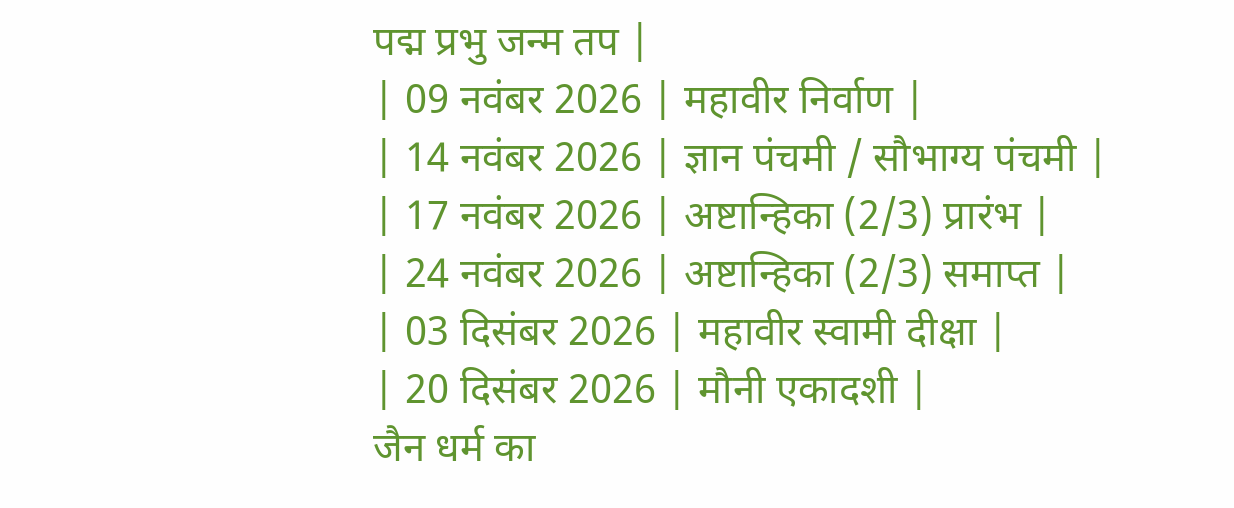पद्म प्रभु जन्म तप |
| 09 नवंबर 2026 | महावीर निर्वाण |
| 14 नवंबर 2026 | ज्ञान पंचमी / सौभाग्य पंचमी |
| 17 नवंबर 2026 | अष्टान्हिका (2/3) प्रारंभ |
| 24 नवंबर 2026 | अष्टान्हिका (2/3) समाप्त |
| 03 दिसंबर 2026 | महावीर स्वामी दीक्षा |
| 20 दिसंबर 2026 | मौनी एकादशी |
जैन धर्म का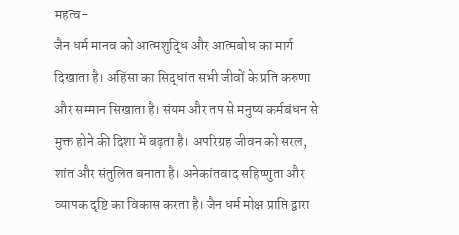महत्व-
जैन धर्म मानव को आत्मशुद्धि और आत्मबोध का मार्ग दिखाता है। अहिंसा का सिद्धांत सभी जीवों के प्रति करुणा और सम्मान सिखाता है। संयम और तप से मनुष्य कर्मबंधन से मुक्त होने की दिशा में बढ़ता है। अपरिग्रह जीवन को सरल, शांत और संतुलित बनाता है। अनेकांतवाद सहिष्णुता और व्यापक दृष्टि का विकास करता है। जैन धर्म मोक्ष प्राप्ति द्वारा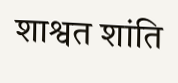शाश्वत शांति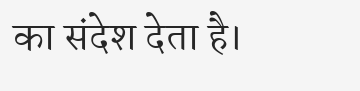का संदेश देता है।